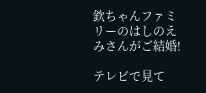欽ちゃんファミリーのはしのえみさんがご結婚!

テレビで見て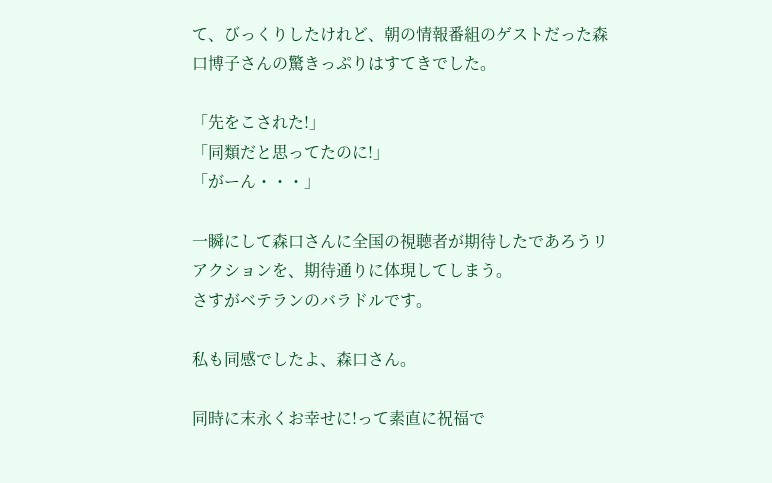て、びっくりしたけれど、朝の情報番組のゲストだった森口博子さんの驚きっぷりはすてきでした。

「先をこされた!」
「同類だと思ってたのに!」
「がーん・・・」

一瞬にして森口さんに全国の視聴者が期待したであろうリアクションを、期待通りに体現してしまう。
さすがベテランのバラドルです。

私も同感でしたよ、森口さん。

同時に末永くお幸せに!って素直に祝福で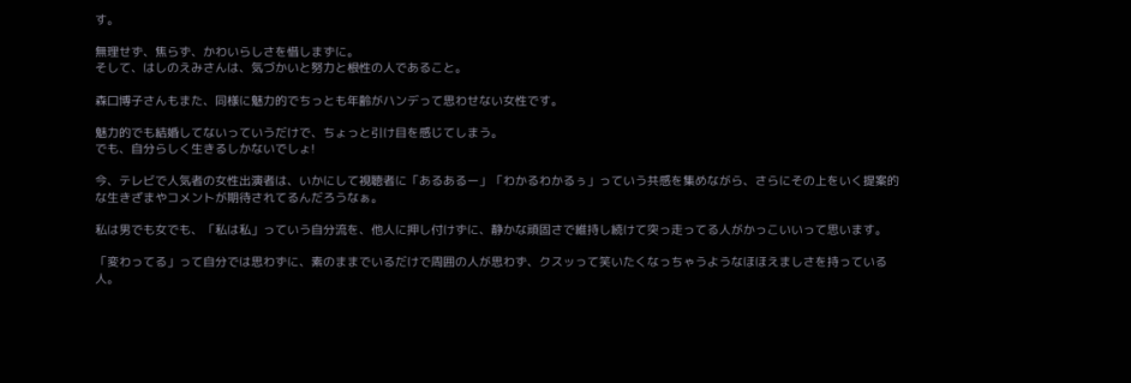す。

無理せず、焦らず、かわいらしさを惜しまずに。
そして、はしのえみさんは、気づかいと努力と根性の人であること。

森口博子さんもまた、同様に魅力的でちっとも年齢がハンデって思わせない女性です。

魅力的でも結婚してないっていうだけで、ちょっと引け目を感じてしまう。
でも、自分らしく生きるしかないでしょ!

今、テレビで人気者の女性出演者は、いかにして視聴者に「あるあるー」「わかるわかるぅ」っていう共感を集めながら、さらにその上をいく提案的な生きざまやコメントが期待されてるんだろうなぁ。

私は男でも女でも、「私は私」っていう自分流を、他人に押し付けずに、静かな頑固さで維持し続けて突っ走ってる人がかっこいいって思います。

「変わってる」って自分では思わずに、素のままでいるだけで周囲の人が思わず、クスッって笑いたくなっちゃうようなほほえましさを持っている人。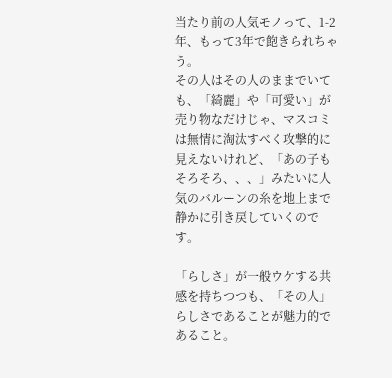当たり前の人気モノって、1-2年、もって3年で飽きられちゃう。
その人はその人のままでいても、「綺麗」や「可愛い」が売り物なだけじゃ、マスコミは無情に淘汰すべく攻撃的に見えないけれど、「あの子もそろそろ、、、」みたいに人気のバルーンの糸を地上まで静かに引き戻していくのです。

「らしさ」が一般ウケする共感を持ちつつも、「その人」らしさであることが魅力的であること。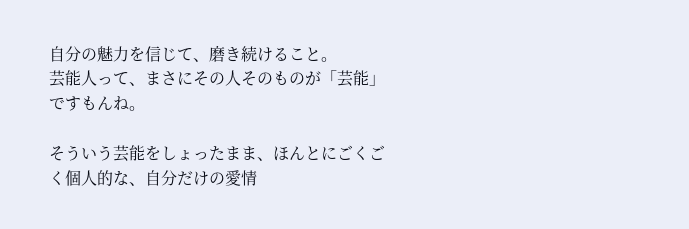自分の魅力を信じて、磨き続けること。
芸能人って、まさにその人そのものが「芸能」ですもんね。

そういう芸能をしょったまま、ほんとにごくごく個人的な、自分だけの愛情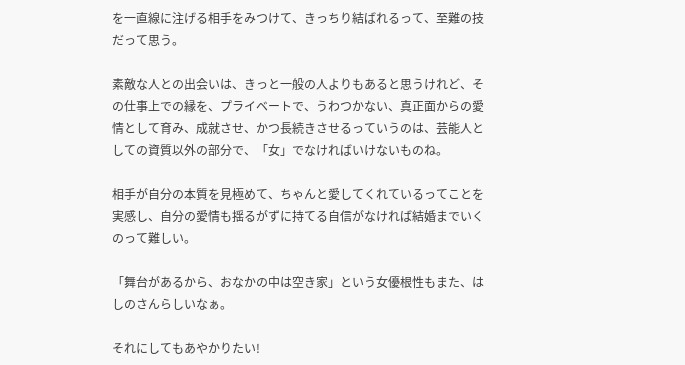を一直線に注げる相手をみつけて、きっちり結ばれるって、至難の技だって思う。

素敵な人との出会いは、きっと一般の人よりもあると思うけれど、その仕事上での縁を、プライベートで、うわつかない、真正面からの愛情として育み、成就させ、かつ長続きさせるっていうのは、芸能人としての資質以外の部分で、「女」でなければいけないものね。

相手が自分の本質を見極めて、ちゃんと愛してくれているってことを実感し、自分の愛情も揺るがずに持てる自信がなければ結婚までいくのって難しい。

「舞台があるから、おなかの中は空き家」という女優根性もまた、はしのさんらしいなぁ。

それにしてもあやかりたい!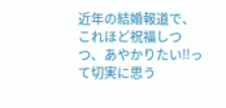近年の結婚報道で、これほど祝福しつつ、あやかりたい!!って切実に思う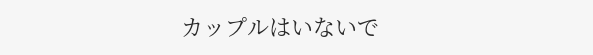カップルはいないで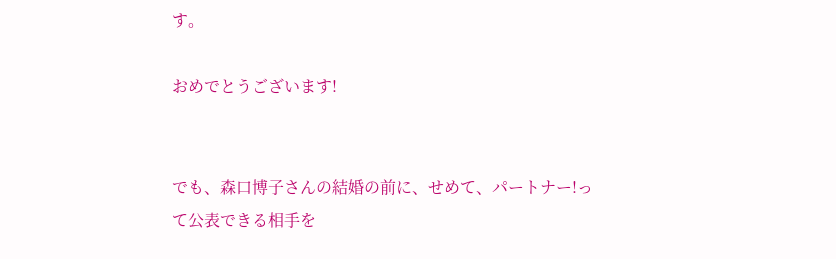す。

おめでとうございます!


でも、森口博子さんの結婚の前に、せめて、パートナー!って公表できる相手を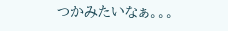つかみたいなぁ。。。